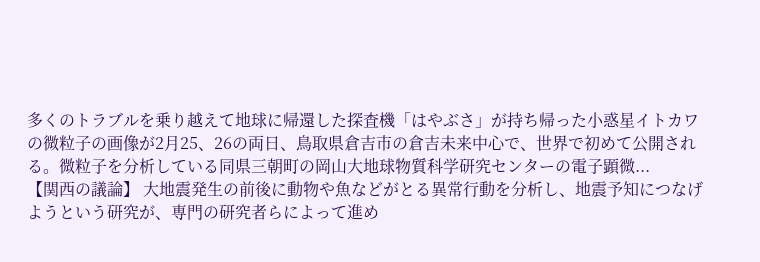多くのトラブルを乗り越えて地球に帰還した探査機「はやぶさ」が持ち帰った小惑星イトカワの微粒子の画像が2月25、26の両日、鳥取県倉吉市の倉吉未来中心で、世界で初めて公開される。微粒子を分析している同県三朝町の岡山大地球物質科学研究センターの電子顕微...
【関西の議論】 大地震発生の前後に動物や魚などがとる異常行動を分析し、地震予知につなげようという研究が、専門の研究者らによって進め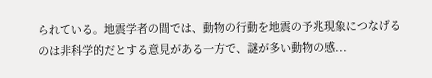られている。地震学者の間では、動物の行動を地震の予兆現象につなげるのは非科学的だとする意見がある一方で、謎が多い動物の感...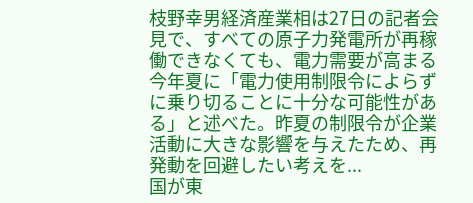枝野幸男経済産業相は27日の記者会見で、すべての原子力発電所が再稼働できなくても、電力需要が高まる今年夏に「電力使用制限令によらずに乗り切ることに十分な可能性がある」と述べた。昨夏の制限令が企業活動に大きな影響を与えたため、再発動を回避したい考えを...
国が東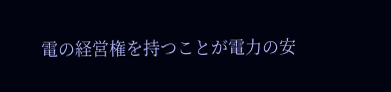電の経営権を持つことが電力の安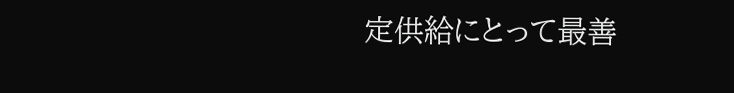定供給にとって最善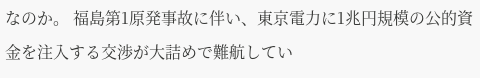なのか。 福島第1原発事故に伴い、東京電力に1兆円規模の公的資金を注入する交渉が大詰めで難航してい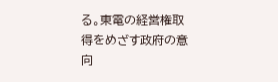る。東電の経営権取得をめざす政府の意向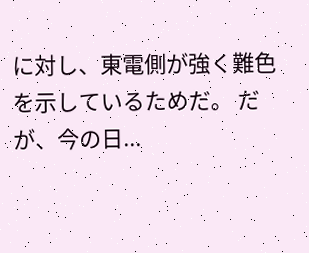に対し、東電側が強く難色を示しているためだ。 だが、今の日...